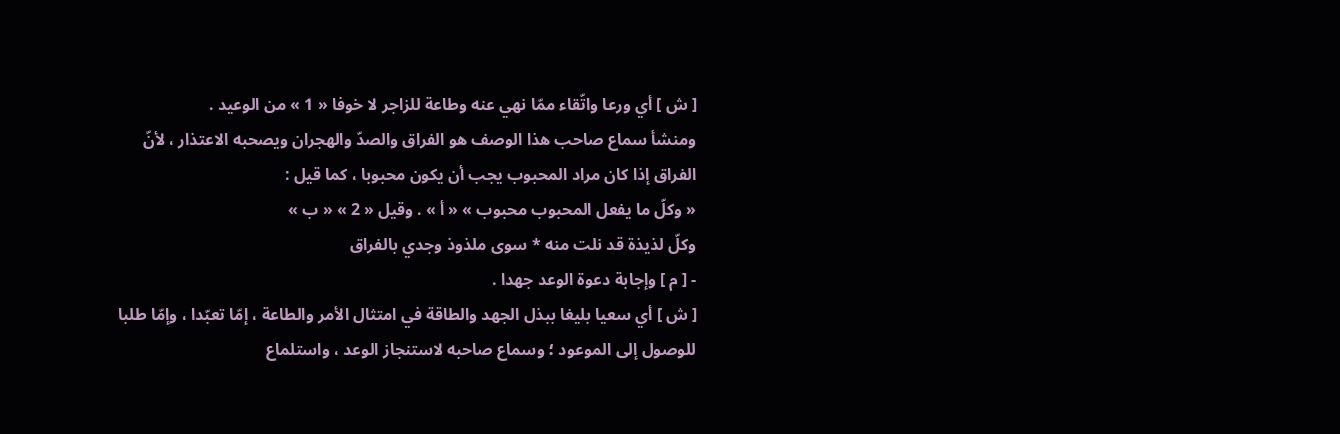[ ش ] أي ورعا واتّقاء ممّا نهي عنه وطاعة للزاجر لا خوفا « 1 » من الوعيد .
ومنشأ سماع صاحب هذا الوصف هو الفراق والصدّ والهجران ويصحبه الاعتذار ، لأنّ الفراق إذا كان مراد المحبوب يجب أن يكون محبوبا ، كما قيل :
« وكلّ ما يفعل المحبوب محبوب » « أ » . وقيل « 2 » « ب »
وكلّ لذيذة قد نلت منه * سوى ملذوذ وجدي بالفراق
- [ م ] وإجابة دعوة الوعد جهدا .
[ ش ] أي سعيا بليغا ببذل الجهد والطاقة في امتثال الأمر والطاعة ، إمّا تعبّدا ، وإمّا طلبا للوصول إلى الموعود ؛ وسماع صاحبه لاستنجاز الوعد ، واستلماع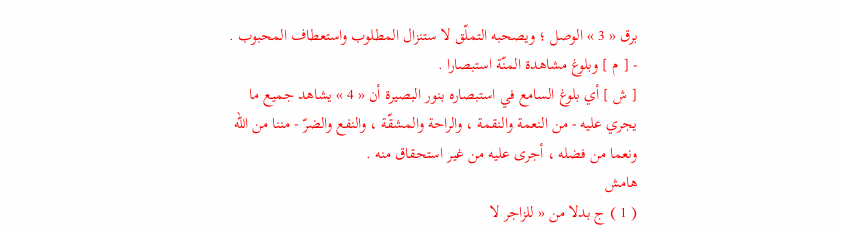برق « 3 » الوصل ؛ ويصحبه التملّق لا ستنزال المطلوب واستعطاف المحبوب .
- [ م ] وبلوغ مشاهدة المنّة استبصارا .
[ ش ] أي بلوغ السامع في استبصاره بنور البصيرة أن « 4 » يشاهد جميع ما يجري عليه - من النعمة والنقمة ، والراحة والمشقّة ، والنفع والضرّ - مننا من اللّه ونعما من فضله ، أجرى عليه من غير استحقاق منه .
هامش
( 1 ) ج بدلا من « للزاجر لا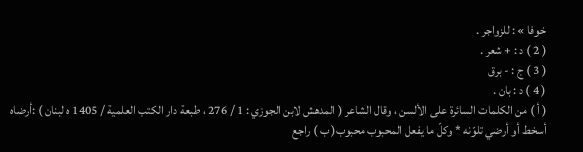خوفا » : للزواجر .
( 2 ) د : + شعر .
( 3 ) ج : - برق
( 4 ) د : بان .
( أ ) من الكلمات السائرة على الألسن ، وقال الشاعر ( المدهش لابن الجوزي : 1 / 276 ، طبعة دار الكتب العلمية / 1405 ه لبنان ) :أرضاه أسخط أو أرضي تلوّنه * وكلّ ما يفعل المحبوب محبوب( ب ) راجع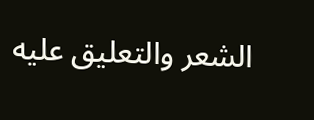الشعر والتعليق عليه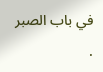في باب الصبر .